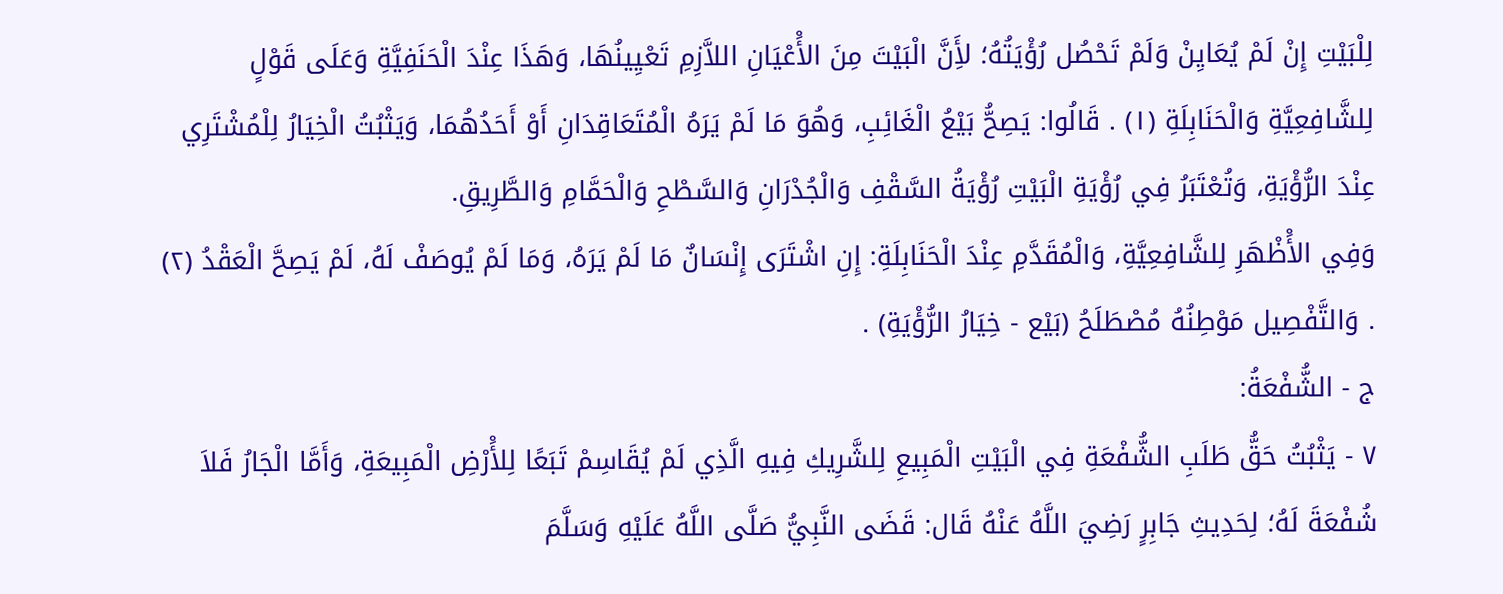لِلْبَيْتِ إِنْ لَمْ يُعَايِنْ وَلَمْ تَحْصُل رُؤْيَتُهُ؛ لأَِنَّ الْبَيْتَ مِنَ الأَْعْيَانِ اللاَّزِمِ تَعْيِينُهَا، وَهَذَا عِنْدَ الْحَنَفِيَّةِ وَعَلَى قَوْلٍ لِلشَّافِعِيَّةِ وَالْحَنَابِلَةِ (١) . قَالُوا: يَصِحُّ بَيْعُ الْغَائِبِ، وَهُوَ مَا لَمْ يَرَهُ الْمُتَعَاقِدَانِ أَوْ أَحَدُهُمَا، وَيَثْبُتُ الْخِيَارُ لِلْمُشْتَرِي عِنْدَ الرُّؤْيَةِ، وَتُعْتَبَرُ فِي رُؤْيَةِ الْبَيْتِ رُؤْيَةُ السَّقْفِ وَالْجُدْرَانِ وَالسَّطْحِ وَالْحَمَّامِ وَالطَّرِيقِ.
وَفِي الأَْظْهَرِ لِلشَّافِعِيَّةِ، وَالْمُقَدَّمِ عِنْدَ الْحَنَابِلَةِ: إِنِ اشْتَرَى إِنْسَانٌ مَا لَمْ يَرَهُ، وَمَا لَمْ يُوصَفْ لَهُ، لَمْ يَصِحَّ الْعَقْدُ (٢) . وَالتَّفْصِيل مَوْطِنُهُ مُصْطَلَحُ (بَيْع - خِيَارُ الرُّؤْيَةِ) .
ج - الشُّفْعَةُ:
٧ - يَثْبُتُ حَقُّ طَلَبِ الشُّفْعَةِ فِي الْبَيْتِ الْمَبِيعِ لِلشَّرِيكِ فِيهِ الَّذِي لَمْ يُقَاسِمْ تَبَعًا لِلأَْرْضِ الْمَبِيعَةِ، وَأَمَّا الْجَارُ فَلاَ شُفْعَةَ لَهُ؛ لِحَدِيثِ جَابِرٍ رَضِيَ اللَّهُ عَنْهُ قَال: قَضَى النَّبِيُّ صَلَّى اللَّهُ عَلَيْهِ وَسَلَّمَ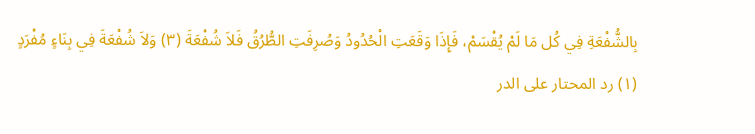بِالشُّفْعَةِ فِي كُل مَا لَمْ يُقْسَمْ، فَإِذَا وَقَعَتِ الْحُدُودُ وَصُرِفَتِ الطُّرُقُ فَلاَ شُفْعَةَ (٣) وَلاَ شُفْعَةَ فِي بِنَاءٍ مُفْرَدٍ
(١) رد المحتار على الدر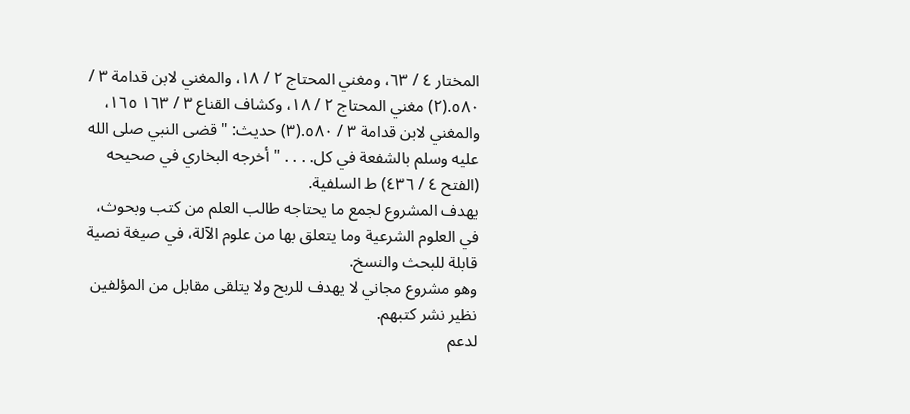المختار ٤ / ٦٣، ومغني المحتاج ٢ / ١٨، والمغني لابن قدامة ٣ / ٥٨٠.(٢) مغني المحتاج ٢ / ١٨، وكشاف القناع ٣ / ١٦٣ ١٦٥، والمغني لابن قدامة ٣ / ٥٨٠.(٣) حديث: " قضى النبي صلى الله عليه وسلم بالشفعة في كل. . . . " أخرجه البخاري في صحيحه (الفتح ٤ / ٤٣٦) ط السلفية.
يهدف المشروع لجمع ما يحتاجه طالب العلم من كتب وبحوث، في العلوم الشرعية وما يتعلق بها من علوم الآلة، في صيغة نصية قابلة للبحث والنسخ.
وهو مشروع مجاني لا يهدف للربح ولا يتلقى مقابل من المؤلفين نظير نشر كتبهم.
لدعم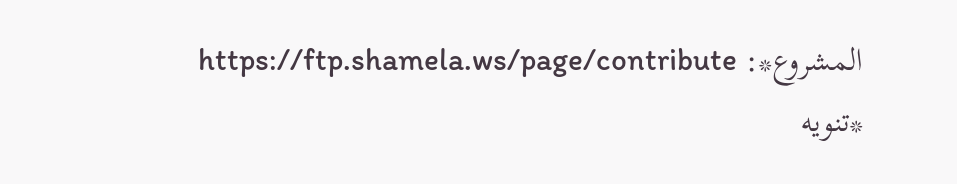المشروع*: https://ftp.shamela.ws/page/contribute
*تنويه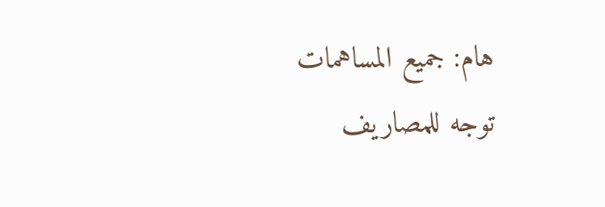هام: جميع المساهمات توجه للمصاريف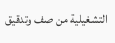التشغيلية من صف وتدقيق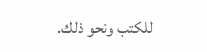للكتب ونحو ذلك.